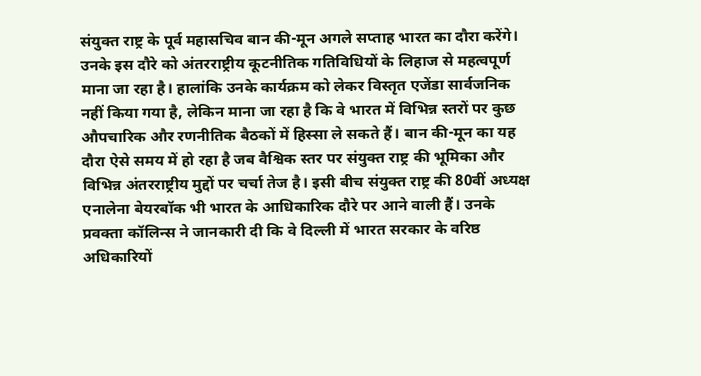संयुक्त राष्ट्र के पूर्व महासचिव बान की-मून अगले सप्ताह भारत का दौरा करेंगे। उनके इस दौरे को अंतरराष्ट्रीय कूटनीतिक गतिविधियों के लिहाज से महत्वपूर्ण माना जा रहा है। हालांकि उनके कार्यक्रम को लेकर विस्तृत एजेंडा सार्वजनिक नहीं किया गया है, लेकिन माना जा रहा है कि वे भारत में विभिन्न स्तरों पर कुछ औपचारिक और रणनीतिक बैठकों में हिस्सा ले सकते हैं। बान की-मून का यह दौरा ऐसे समय में हो रहा है जब वैश्विक स्तर पर संयुक्त राष्ट्र की भूमिका और विभिन्न अंतरराष्ट्रीय मुद्दों पर चर्चा तेज है। इसी बीच संयुक्त राष्ट्र की 80वीं अध्यक्ष एनालेना बेयरबॉक भी भारत के आधिकारिक दौरे पर आने वाली हैं। उनके प्रवक्ता कॉलिन्स ने जानकारी दी कि वे दिल्ली में भारत सरकार के वरिष्ठ अधिकारियों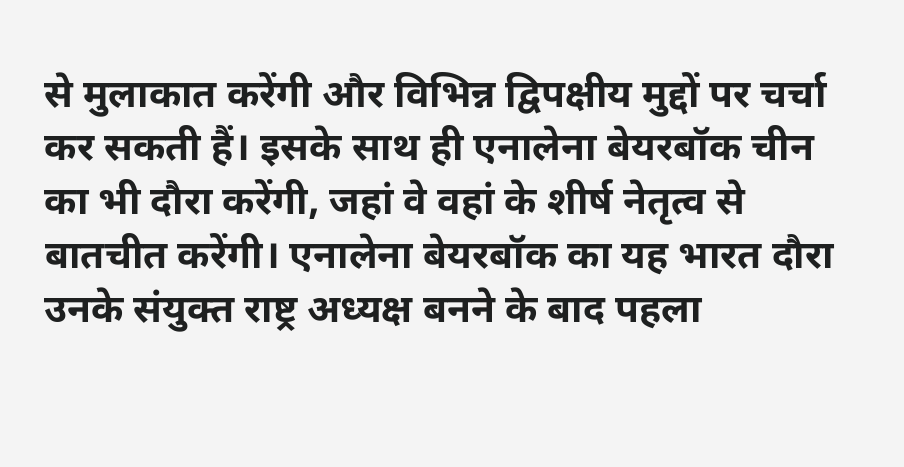से मुलाकात करेंगी और विभिन्न द्विपक्षीय मुद्दों पर चर्चा कर सकती हैं। इसके साथ ही एनालेना बेयरबॉक चीन का भी दौरा करेंगी, जहां वे वहां के शीर्ष नेतृत्व से बातचीत करेंगी। एनालेना बेयरबॉक का यह भारत दौरा उनके संयुक्त राष्ट्र अध्यक्ष बनने के बाद पहला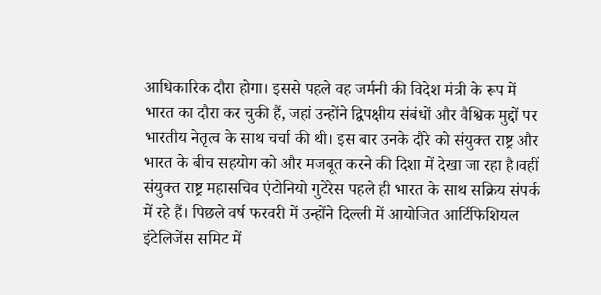आधिकारिक दौरा होगा। इससे पहले वह जर्मनी की विदेश मंत्री के रूप में भारत का दौरा कर चुकी हैं, जहां उन्होंने द्विपक्षीय संबंधों और वैश्विक मुद्दों पर भारतीय नेतृत्व के साथ चर्चा की थी। इस बार उनके दौरे को संयुक्त राष्ट्र और भारत के बीच सहयोग को और मजबूत करने की दिशा में देखा जा रहा है।वहीं संयुक्त राष्ट्र महासचिव एंटोनियो गुटेरेस पहले ही भारत के साथ सक्रिय संपर्क में रहे हैं। पिछले वर्ष फरवरी में उन्होंने दिल्ली में आयोजित आर्टिफिशियल इंटेलिजेंस समिट में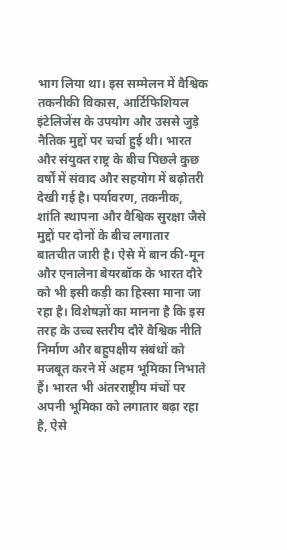भाग लिया था। इस सम्मेलन में वैश्विक तकनीकी विकास, आर्टिफिशियल इंटेलिजेंस के उपयोग और उससे जुड़े नैतिक मुद्दों पर चर्चा हुई थी। भारत और संयुक्त राष्ट्र के बीच पिछले कुछ वर्षों में संवाद और सहयोग में बढ़ोतरी देखी गई है। पर्यावरण, तकनीक, शांति स्थापना और वैश्विक सुरक्षा जैसे मुद्दों पर दोनों के बीच लगातार बातचीत जारी है। ऐसे में बान की-मून और एनालेना बेयरबॉक के भारत दौरे को भी इसी कड़ी का हिस्सा माना जा रहा है। विशेषज्ञों का मानना है कि इस तरह के उच्च स्तरीय दौरे वैश्विक नीति निर्माण और बहुपक्षीय संबंधों को मजबूत करने में अहम भूमिका निभाते हैं। भारत भी अंतरराष्ट्रीय मंचों पर अपनी भूमिका को लगातार बढ़ा रहा है, ऐसे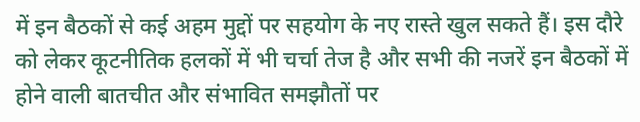में इन बैठकों से कई अहम मुद्दों पर सहयोग के नए रास्ते खुल सकते हैं। इस दौरे को लेकर कूटनीतिक हलकों में भी चर्चा तेज है और सभी की नजरें इन बैठकों में होने वाली बातचीत और संभावित समझौतों पर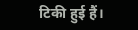टिकी हुई हैं।